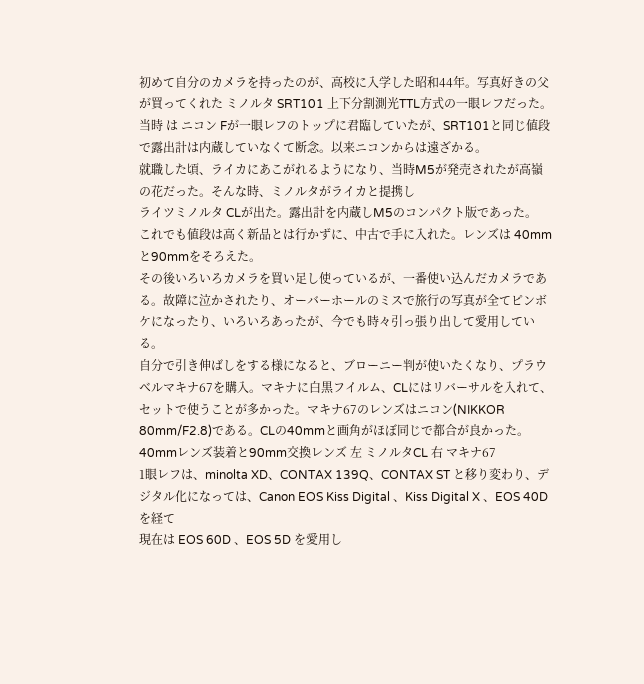初めて自分のカメラを持ったのが、高校に入学した昭和44年。写真好きの父が買ってくれた ミノルタ SRT101 上下分割測光TTL方式の一眼レフだった。当時 は ニコン Fが一眼レフのトップに君臨していたが、SRT101と同じ値段で露出計は内蔵していなくて断念。以来ニコンからは遠ざかる。
就職した頃、ライカにあこがれるようになり、当時M5が発売されたが高嶺の花だった。そんな時、ミノルタがライカと提携し
ライツミノルタ CLが出た。露出計を内蔵しM5のコンパクト版であった。
これでも値段は高く新品とは行かずに、中古で手に入れた。レンズは 40mmと90mmをそろえた。
その後いろいろカメラを買い足し使っているが、一番使い込んだカメラである。故障に泣かされたり、オーバーホールのミスで旅行の写真が全てピンボケになったり、いろいろあったが、今でも時々引っ張り出して愛用している。
自分で引き伸ばしをする様になると、ブローニー判が使いたくなり、プラウベルマキナ67を購入。マキナに白黒フイルム、CLにはリバーサルを入れて、セットで使うことが多かった。マキナ67のレンズはニコン(NIKKOR 80mm/F2.8)である。CLの40mmと画角がほぼ同じで都合が良かった。
40mmレンズ装着と90mm交換レンズ 左 ミノルタCL 右 マキナ67
1眼レフは、minolta XD、CONTAX 139Q、CONTAX ST と移り変わり、デジタル化になっては、Canon EOS Kiss Digital 、Kiss Digital X 、EOS 40D を経て
現在は EOS 60D 、EOS 5D を愛用し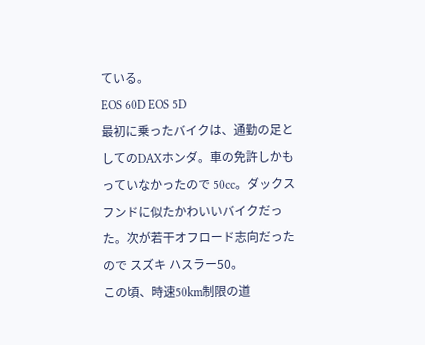ている。
EOS 60D EOS 5D
最初に乗ったバイクは、通勤の足としてのDAXホンダ。車の免許しかもっていなかったので 50cc。ダックスフンドに似たかわいいバイクだった。次が若干オフロード志向だったので スズキ ハスラー50。
この頃、時速50km制限の道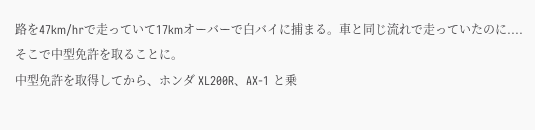路を47km/hrで走っていて17kmオーバーで白バイに捕まる。車と同じ流れで走っていたのに....
そこで中型免許を取ることに。
中型免許を取得してから、ホンダ XL200R、AX-1 と乗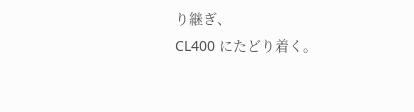り継ぎ、
CL400 にたどり着く。